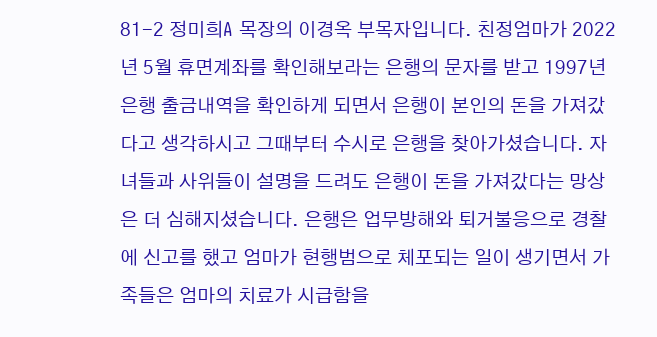81-2 정미희A 목장의 이경옥 부목자입니다. 친정엄마가 2022년 5월 휴면계좌를 확인해보라는 은행의 문자를 받고 1997년 은행 출금내역을 확인하게 되면서 은행이 본인의 돈을 가져갔다고 생각하시고 그때부터 수시로 은행을 찾아가셨습니다. 자녀들과 사위들이 설명을 드려도 은행이 돈을 가져갔다는 망상은 더 심해지셨습니다. 은행은 업무방해와 퇴거불응으로 경찰에 신고를 했고 엄마가 현행범으로 체포되는 일이 생기면서 가족들은 엄마의 치료가 시급함을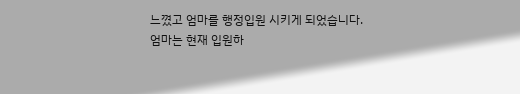느꼈고 엄마를 행정입원 시키게 되었습니다.
엄마는 현재 입원하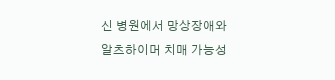신 병원에서 망상장애와 알츠하이머 치매 가능성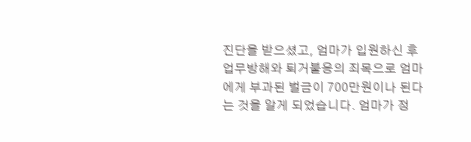진단을 받으셨고, 엄마가 입원하신 후 업무방해와 퇴거불응의 죄목으로 엄마에게 부과된 벌금이 700만원이나 된다는 것을 알게 되었습니다. 엄마가 정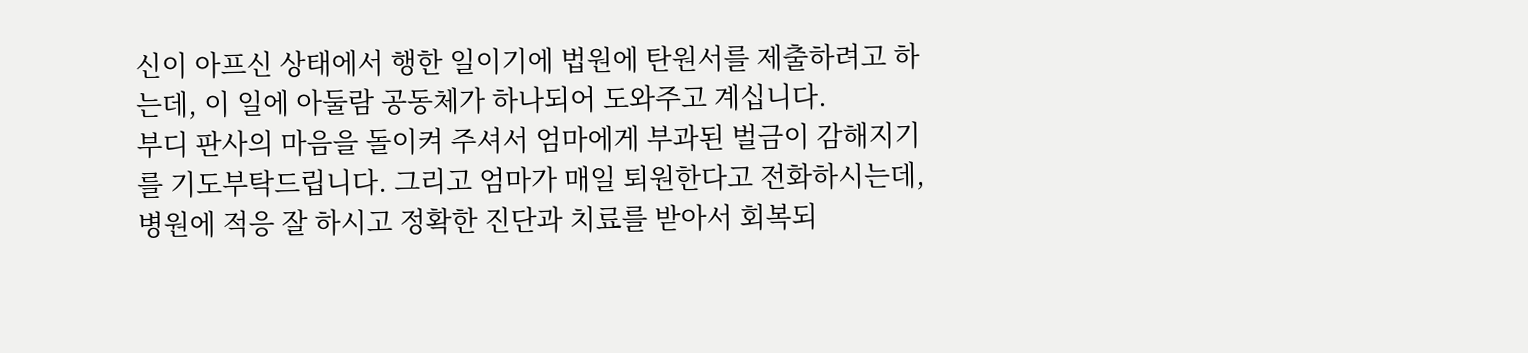신이 아프신 상태에서 행한 일이기에 법원에 탄원서를 제출하려고 하는데, 이 일에 아둘람 공동체가 하나되어 도와주고 계십니다.
부디 판사의 마음을 돌이켜 주셔서 엄마에게 부과된 벌금이 감해지기를 기도부탁드립니다. 그리고 엄마가 매일 퇴원한다고 전화하시는데, 병원에 적응 잘 하시고 정확한 진단과 치료를 받아서 회복되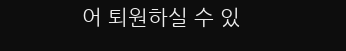어 퇴원하실 수 있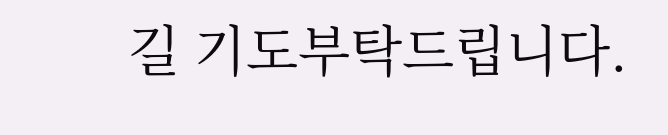길 기도부탁드립니다.